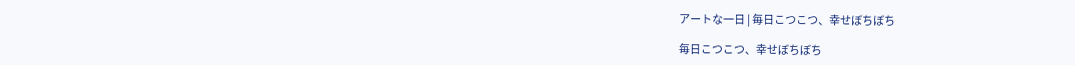アートな一日 | 毎日こつこつ、幸せぼちぼち

毎日こつこつ、幸せぼちぼち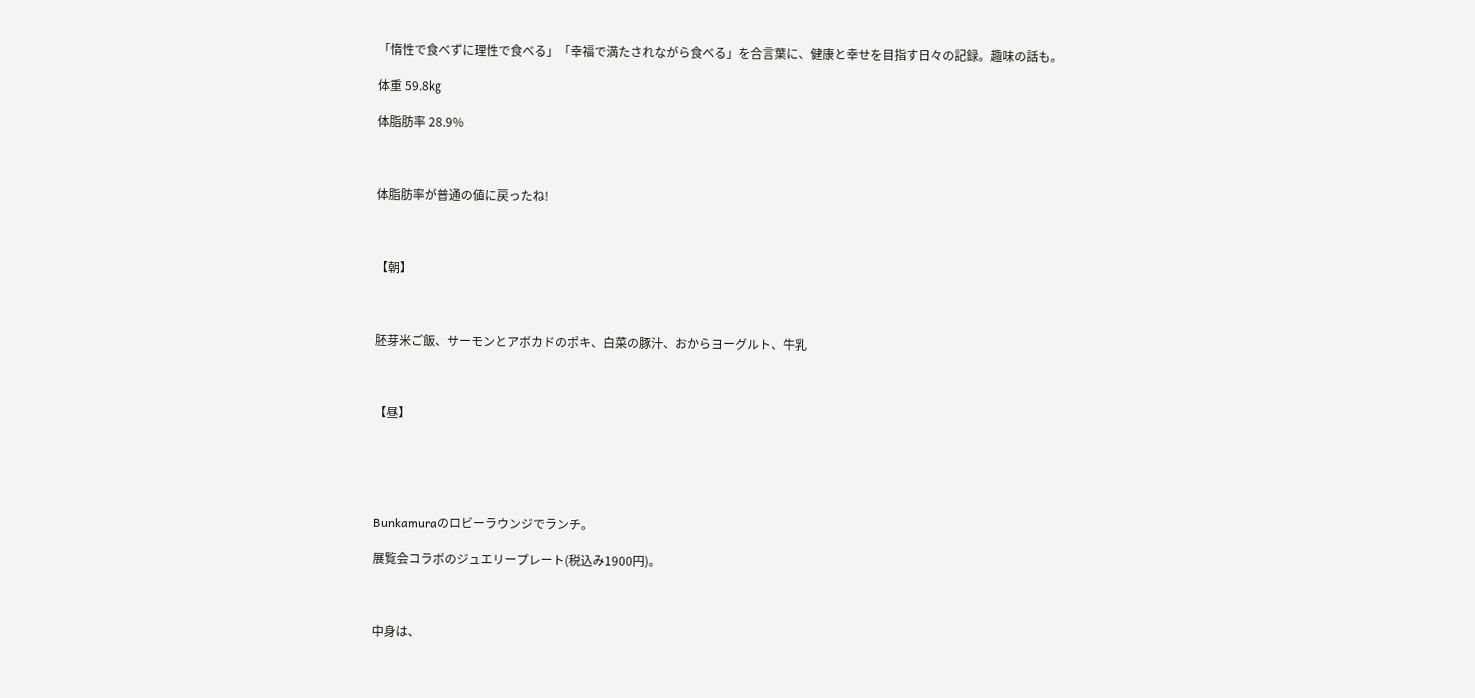「惰性で食べずに理性で食べる」「幸福で満たされながら食べる」を合言葉に、健康と幸せを目指す日々の記録。趣味の話も。

体重 59.8㎏

体脂肪率 28.9%



体脂肪率が普通の値に戻ったね!



【朝】



胚芽米ご飯、サーモンとアボカドのポキ、白菜の豚汁、おからヨーグルト、牛乳



【昼】





Bunkamuraのロビーラウンジでランチ。

展覧会コラボのジュエリープレート(税込み1900円)。



中身は、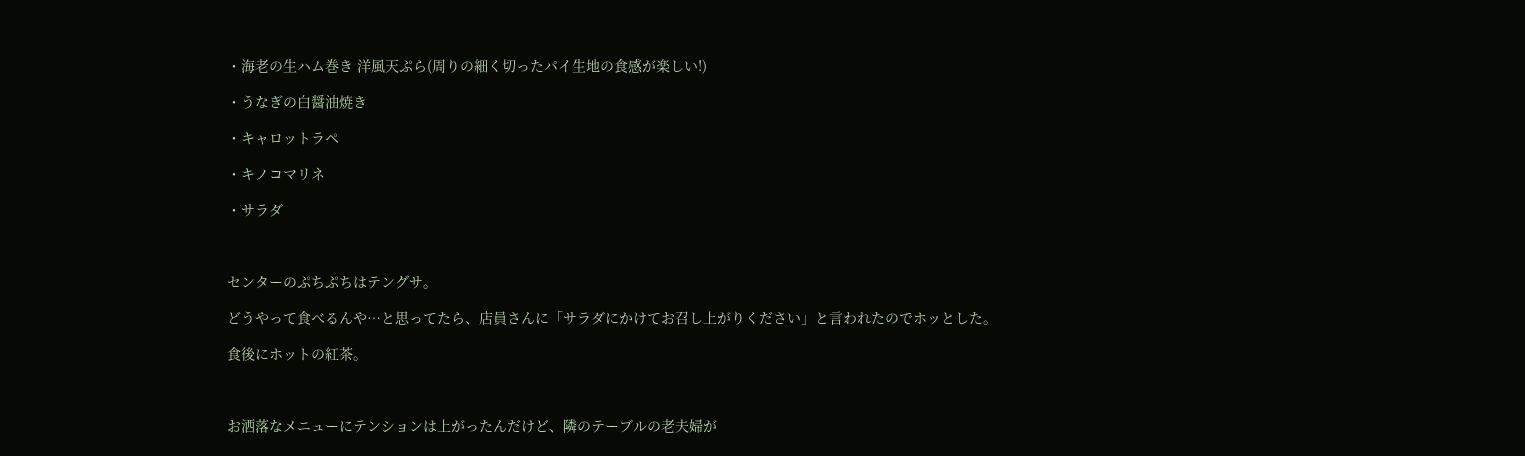・海老の生ハム巻き 洋風天ぷら(周りの細く切ったパイ生地の食感が楽しい!)

・うなぎの白醤油焼き

・キャロットラペ

・キノコマリネ

・サラダ



センターのぷちぷちはテングサ。

どうやって食べるんや…と思ってたら、店員さんに「サラダにかけてお召し上がりください」と言われたのでホッとした。

食後にホットの紅茶。



お洒落なメニューにテンションは上がったんだけど、隣のテーブルの老夫婦が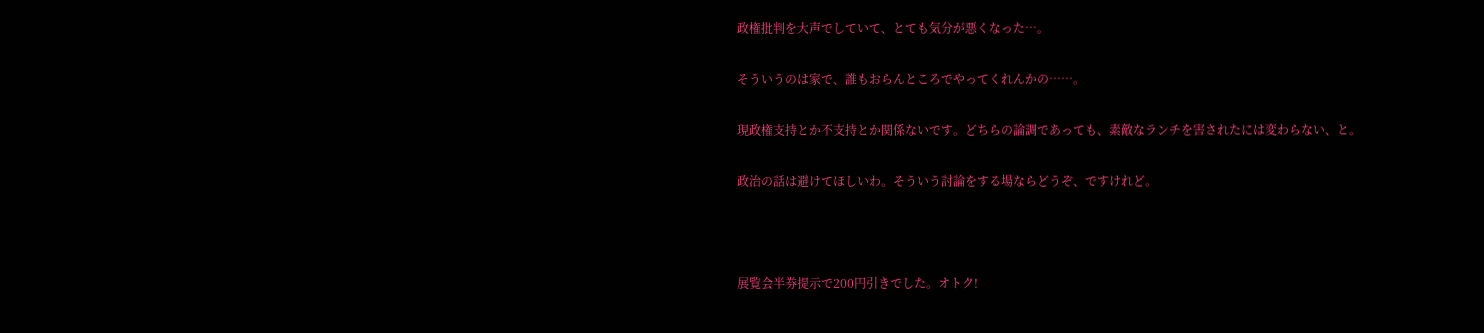政権批判を大声でしていて、とても気分が悪くなった…。

そういうのは家で、誰もおらんところでやってくれんかの……。

現政権支持とか不支持とか関係ないです。どちらの論調であっても、素敵なランチを害されたには変わらない、と。

政治の話は避けてほしいわ。そういう討論をする場ならどうぞ、ですけれど。



展覧会半券提示で200円引きでした。オトク!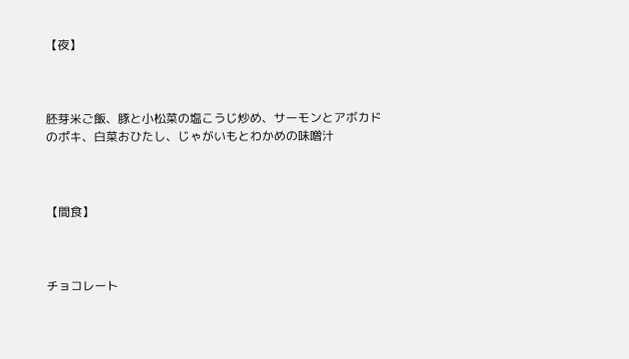【夜】



胚芽米ご飯、豚と小松菜の塩こうじ炒め、サーモンとアボカドのポキ、白菜おひたし、じゃがいもとわかめの味噌汁



【間食】



チョコレート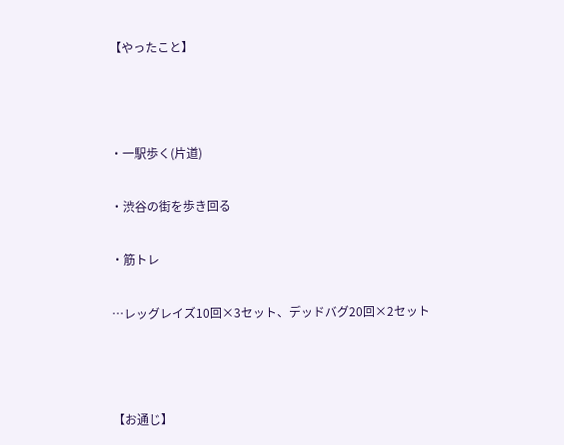【やったこと】



・一駅歩く(片道)

・渋谷の街を歩き回る

・筋トレ

…レッグレイズ10回×3セット、デッドバグ20回×2セット



【お通じ】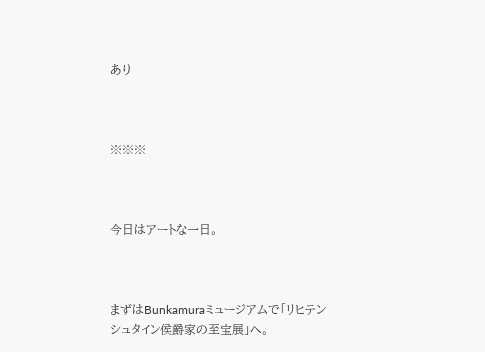あり



※※※



今日はアートな一日。



まずはBunkamuraミュージアムで「リヒテンシュタイン侯爵家の至宝展」へ。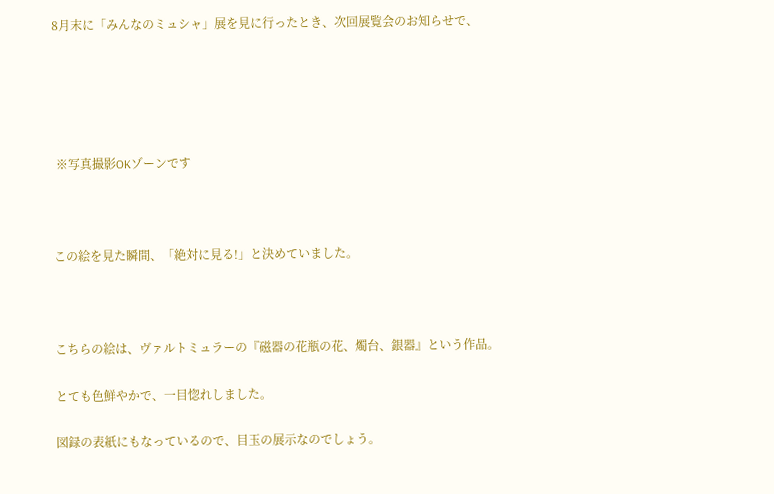8月末に「みんなのミュシャ」展を見に行ったとき、次回展覧会のお知らせで、





 ※写真撮影OKゾーンです



この絵を見た瞬間、「絶対に見る!」と決めていました。



こちらの絵は、ヴァルトミュラーの『磁器の花瓶の花、燭台、銀器』という作品。

とても色鮮やかで、一目惚れしました。

図録の表紙にもなっているので、目玉の展示なのでしょう。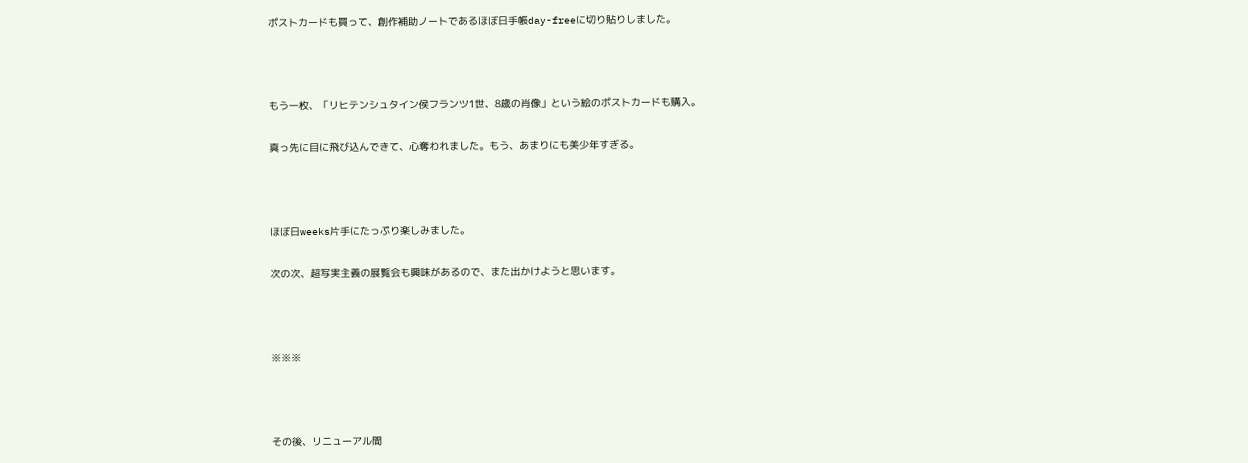ポストカードも買って、創作補助ノートであるほぼ日手帳day-freeに切り貼りしました。



もう一枚、「リヒテンシュタイン侯フランツ1世、8歳の肖像」という絵のポストカードも購入。

真っ先に目に飛び込んできて、心奪われました。もう、あまりにも美少年すぎる。



ほぼ日weeks片手にたっぷり楽しみました。

次の次、超写実主義の展覧会も興味があるので、また出かけようと思います。



※※※



その後、リニューアル間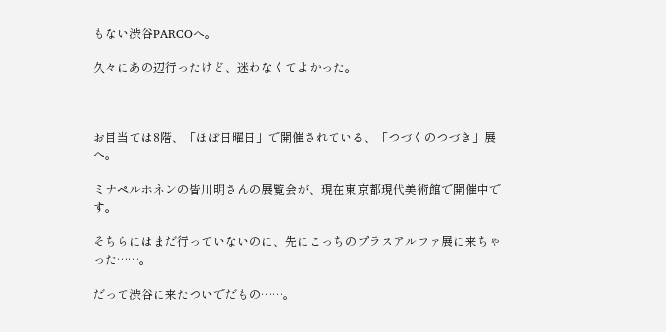もない渋谷PARCOへ。

久々にあの辺行ったけど、迷わなくてよかった。



お目当ては8階、「ほぼ日曜日」で開催されている、「つづくのつづき」展へ。

ミナペルホネンの皆川明さんの展覧会が、現在東京都現代美術館で開催中です。

そちらにはまだ行っていないのに、先にこっちのプラスアルファ展に来ちゃった……。

だって渋谷に来たついでだもの……。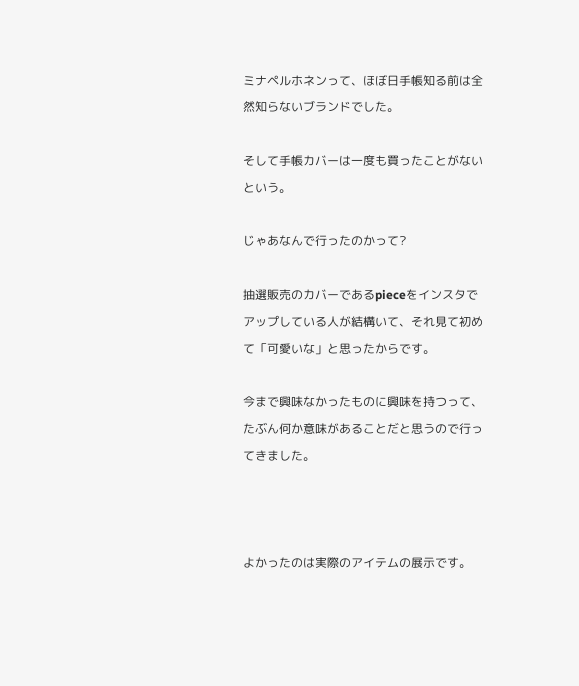ミナペルホネンって、ほぼ日手帳知る前は全然知らないブランドでした。

そして手帳カバーは一度も買ったことがないという。

じゃあなんで行ったのかって?

抽選販売のカバーであるpieceをインスタでアップしている人が結構いて、それ見て初めて「可愛いな」と思ったからです。

今まで興味なかったものに興味を持つって、たぶん何か意味があることだと思うので行ってきました。



よかったのは実際のアイテムの展示です。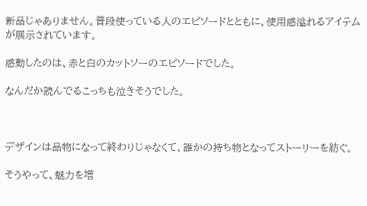新品じゃありません。普段使っている人のエピソードとともに、使用感溢れるアイテムが展示されています。

感動したのは、赤と白のカットソーのエピソードでした。

なんだか読んでるこっちも泣きそうでした。



デザインは品物になって終わりじゃなくて、誰かの持ち物となってストーリーを紡ぐ。

そうやって、魅力を増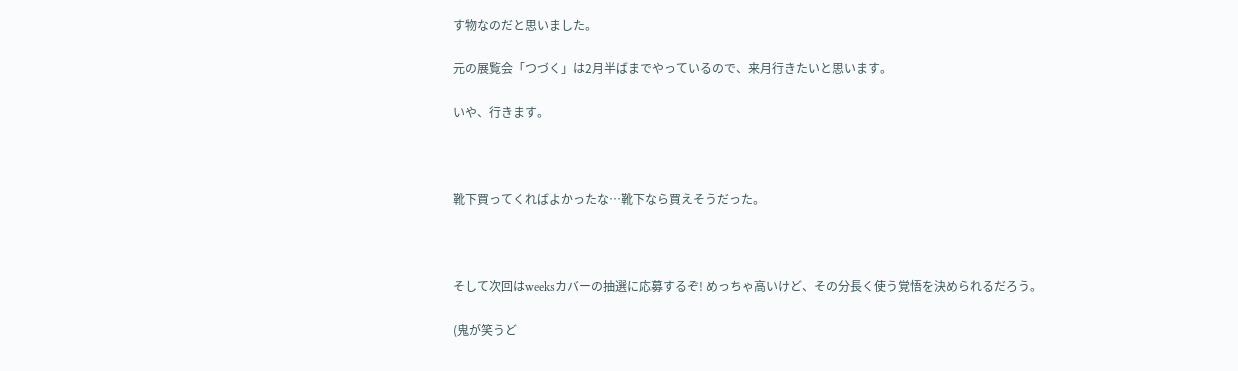す物なのだと思いました。

元の展覧会「つづく」は2月半ばまでやっているので、来月行きたいと思います。

いや、行きます。



靴下買ってくればよかったな…靴下なら買えそうだった。



そして次回はweeksカバーの抽選に応募するぞ! めっちゃ高いけど、その分長く使う覚悟を決められるだろう。

(鬼が笑うど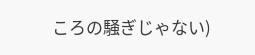ころの騒ぎじゃない)